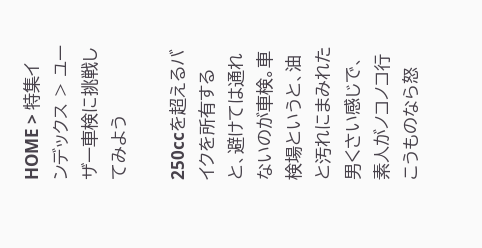HOME > 特集インデックス > ユーザー車検に挑戦してみよう

250ccを超えるバイクを所有すると、避けては通れないのが車検。車検場というと、油と汚れにまみれた男くさい感じで、素人がノコノコ行こうものなら怒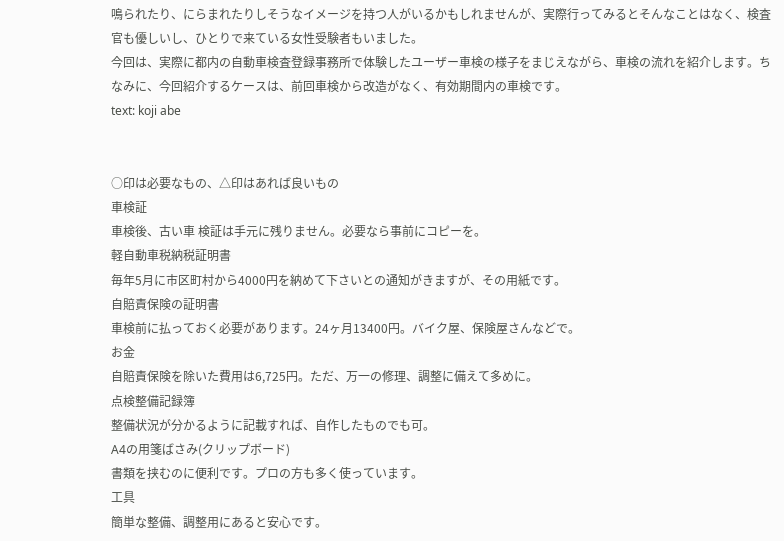鳴られたり、にらまれたりしそうなイメージを持つ人がいるかもしれませんが、実際行ってみるとそんなことはなく、検査官も優しいし、ひとりで来ている女性受験者もいました。
今回は、実際に都内の自動車検査登録事務所で体験したユーザー車検の様子をまじえながら、車検の流れを紹介します。ちなみに、今回紹介するケースは、前回車検から改造がなく、有効期間内の車検です。
text: koji abe


○印は必要なもの、△印はあれば良いもの
車検証
車検後、古い車 検証は手元に残りません。必要なら事前にコピーを。
軽自動車税納税証明書
毎年5月に市区町村から4000円を納めて下さいとの通知がきますが、その用紙です。
自賠責保険の証明書
車検前に払っておく必要があります。24ヶ月13400円。バイク屋、保険屋さんなどで。
お金
自賠責保険を除いた費用は6,725円。ただ、万一の修理、調整に備えて多めに。
点検整備記録簿
整備状況が分かるように記載すれば、自作したものでも可。
A4の用箋ばさみ(クリップボード)
書類を挟むのに便利です。プロの方も多く使っています。
工具
簡単な整備、調整用にあると安心です。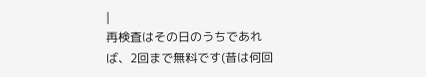|
再検査はその日のうちであれば、2回まで無料です(昔は何回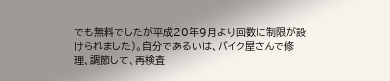でも無料でしたが平成20年9月より回数に制限が設けられました)。自分であるいは、バイク屋さんで修理、調節して、再検査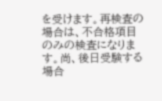を受けます。再検査の場合は、不合格項目のみの検査になります。尚、後日受験する場合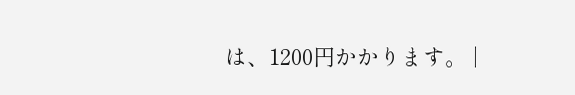は、1200円かかります。 |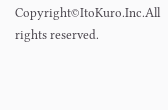Copyright©ItoKuro.Inc.All rights reserved.